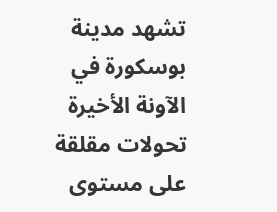تشهد مدينة بوسكورة في الآونة الأخيرة تحولات مقلقة على مستوى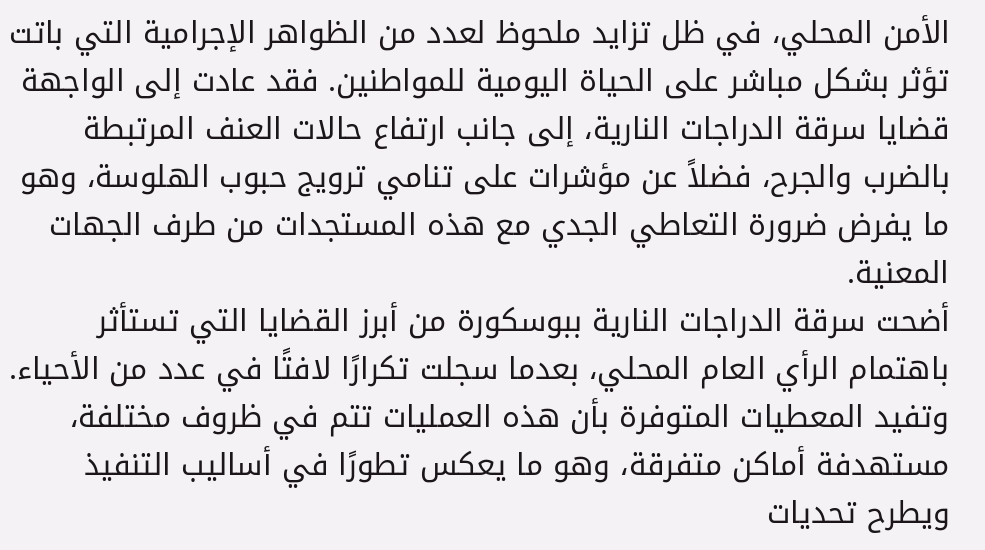الأمن المحلي، في ظل تزايد ملحوظ لعدد من الظواهر الإجرامية التي باتت تؤثر بشكل مباشر على الحياة اليومية للمواطنين. فقد عادت إلى الواجهة قضايا سرقة الدراجات النارية، إلى جانب ارتفاع حالات العنف المرتبطة بالضرب والجرح، فضلاً عن مؤشرات على تنامي ترويج حبوب الهلوسة، وهو ما يفرض ضرورة التعاطي الجدي مع هذه المستجدات من طرف الجهات المعنية.
أضحت سرقة الدراجات النارية ببوسكورة من أبرز القضايا التي تستأثر باهتمام الرأي العام المحلي، بعدما سجلت تكرارًا لافتًا في عدد من الأحياء. وتفيد المعطيات المتوفرة بأن هذه العمليات تتم في ظروف مختلفة، مستهدفة أماكن متفرقة، وهو ما يعكس تطورًا في أساليب التنفيذ ويطرح تحديات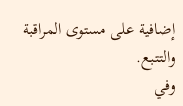إضافية على مستوى المراقبة والتتبع.
وفي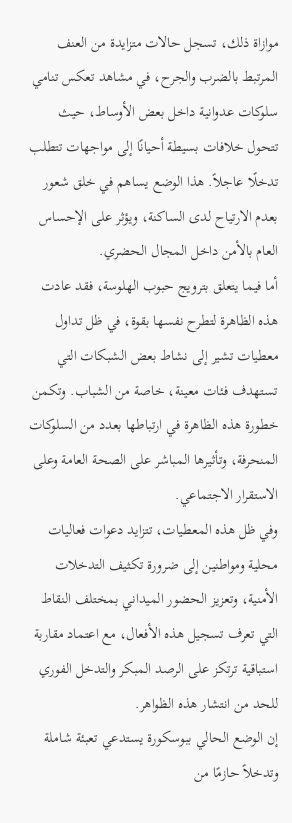موازاة ذلك، تسجل حالات متزايدة من العنف المرتبط بالضرب والجرح، في مشاهد تعكس تنامي سلوكات عدوانية داخل بعض الأوساط، حيث تتحول خلافات بسيطة أحيانًا إلى مواجهات تتطلب تدخلًا عاجلاً. هذا الوضع يساهم في خلق شعور بعدم الارتياح لدى الساكنة، ويؤثر على الإحساس العام بالأمن داخل المجال الحضري.
أما فيما يتعلق بترويج حبوب الهلوسة، فقد عادت هذه الظاهرة لتطرح نفسها بقوة، في ظل تداول معطيات تشير إلى نشاط بعض الشبكات التي تستهدف فئات معينة، خاصة من الشباب. وتكمن خطورة هذه الظاهرة في ارتباطها بعدد من السلوكات المنحرفة، وتأثيرها المباشر على الصحة العامة وعلى الاستقرار الاجتماعي.
وفي ظل هذه المعطيات، تتزايد دعوات فعاليات محلية ومواطنين إلى ضرورة تكثيف التدخلات الأمنية، وتعزيز الحضور الميداني بمختلف النقاط التي تعرف تسجيل هذه الأفعال، مع اعتماد مقاربة استباقية ترتكز على الرصد المبكر والتدخل الفوري للحد من انتشار هذه الظواهر.
إن الوضع الحالي ببوسكورة يستدعي تعبئة شاملة وتدخلاً حازمًا من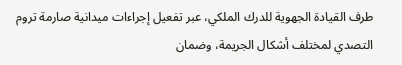طرف القيادة الجهوية للدرك الملكي، عبر تفعيل إجراءات ميدانية صارمة تروم التصدي لمختلف أشكال الجريمة، وضمان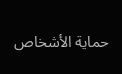حماية الأشخاص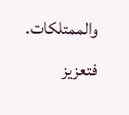والممتلكات. فتعزيز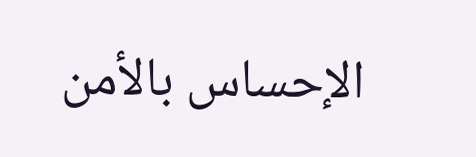الإحساس بالأمن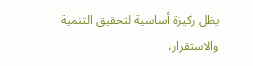يظل ركيزة أساسية لتحقيق التنمية والاستقرار،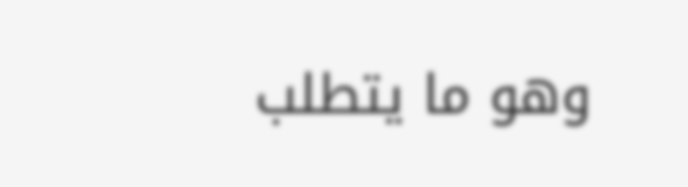وهو ما يتطلب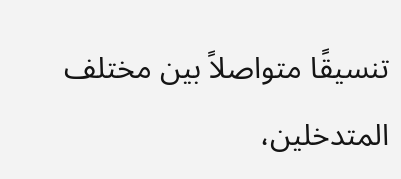تنسيقًا متواصلاً بين مختلف المتدخلين،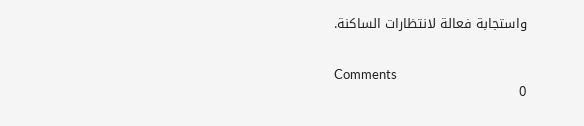واستجابة فعالة لانتظارات الساكنة.


Comments
0